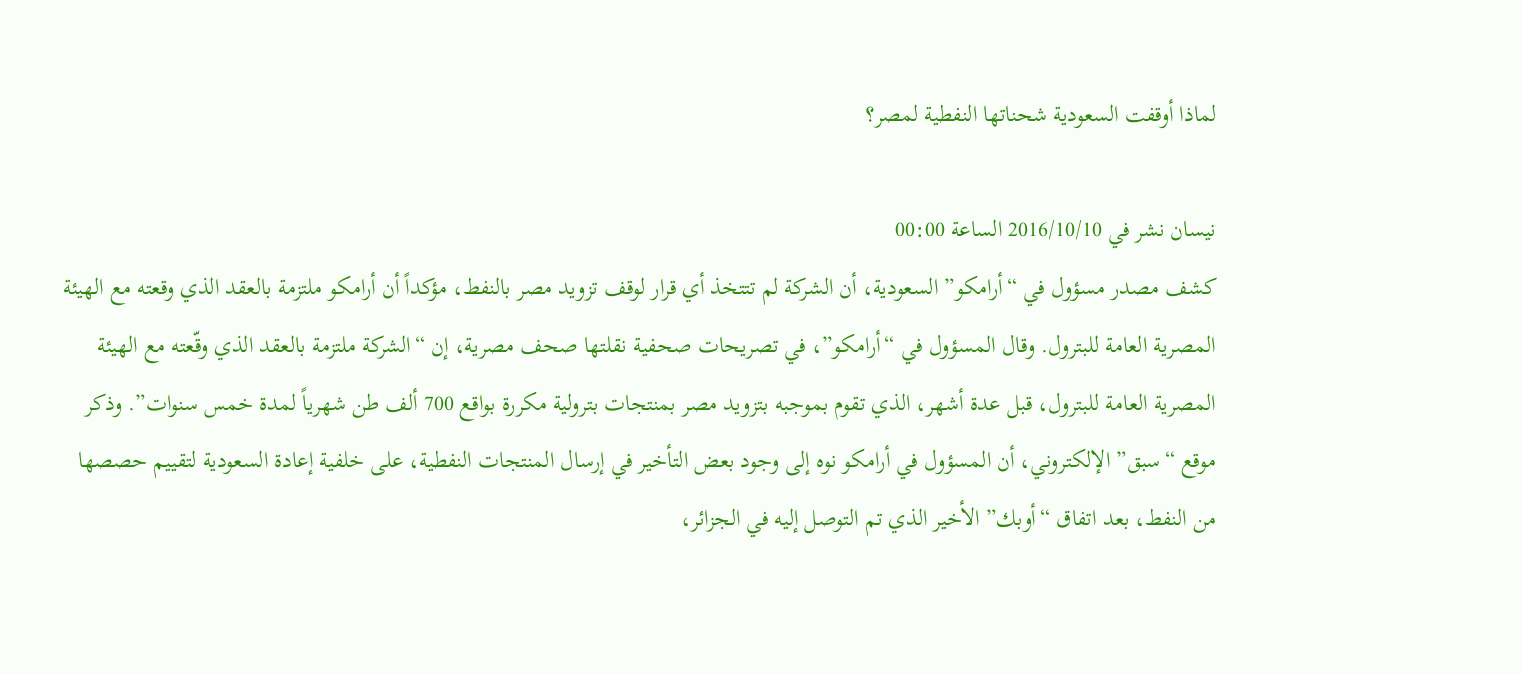لماذا أوقفت السعودية شحناتها النفطية لمصر؟

نيسان نشر في 2016/10/10 الساعة 00:00
كشف مصدر مسؤول في “أرامكو” السعودية، أن الشركة لم تتتخذ أي قرار لوقف تزويد مصر بالنفط، مؤكداً أن أرامكو ملتزمة بالعقد الذي وقعته مع الهيئة المصرية العامة للبترول. وقال المسؤول في “أرامكو”، في تصريحات صحفية نقلتها صحف مصرية، إن “الشركة ملتزمة بالعقد الذي وقّعته مع الهيئة المصرية العامة للبترول، قبل عدة أشهر، الذي تقوم بموجبه بتزويد مصر بمنتجات بترولية مكررة بواقع 700 ألف طن شهرياً لمدة خمس سنوات”. وذكر موقع “سبق” الإلكتروني، أن المسؤول في أرامكو نوه إلى وجود بعض التأخير في إرسال المنتجات النفطية، على خلفية إعادة السعودية لتقييم حصصها من النفط، بعد اتفاق “أوبك” الأخير الذي تم التوصل إليه في الجزائر،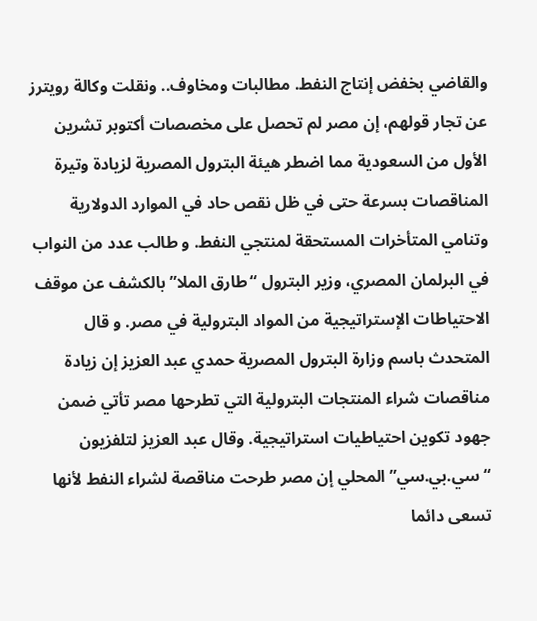والقاضي بخفض إنتاج النفط. مطالبات ومخاوف.. ونقلت وكالة رويترز عن تجار قولهم، إن مصر لم تحصل على مخصصات أكتوبر تشرين الأول من السعودية مما اضطر هيئة البترول المصرية لزيادة وتيرة المناقصات بسرعة حتى في ظل نقص حاد في الموارد الدولارية وتنامي المتأخرات المستحقة لمنتجي النفط. و طالب عدد من النواب في البرلمان المصري، وزير البترول “طارق الملا” بالكشف عن موقف الاحتياطات الإستراتيجية من المواد البترولية في مصر. و قال المتحدث باسم وزارة البترول المصرية حمدي عبد العزيز إن زيادة مناقصات شراء المنتجات البترولية التي تطرحها مصر تأتي ضمن جهود تكوين احتياطيات استراتيجية. وقال عبد العزيز لتلفزيون “سي.بي.سي” المحلي إن مصر طرحت مناقصة لشراء النفط لأنها تسعى دائما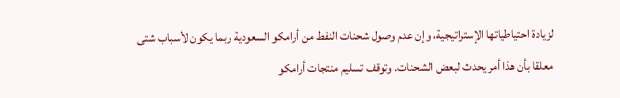لزيادة احتياطياتها الإستراتيجية، وإن عدم وصول شحنات النفط من أرامكو السعودية ربما يكون لأسباب شتى معلقا بأن هذا أمر يحدث لبعض الشحنات. وتوقف تسليم منتجات أرامكو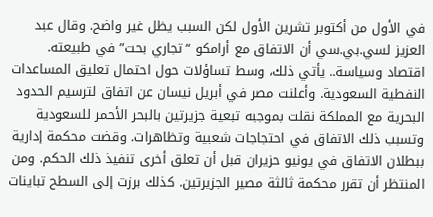في الأول من أكتوبر تشرين الأول لكن السبب يظل غير واضح. وقال عبد العزيز لسي.بي.سي أن الاتفاق مع أرامكو “تجاري بحت” في طبيعته. اقتصاد وسياسة.. يأتي ذلك، وسط تساؤلات حول احتمال تعليق المساعدات النفطية السعودية. وأعلنت مصر في أبريل نيسان عن اتفاق لترسيم الحدود البحرية مع المملكة نقلت بموجبه تبعية جزيرتين بالبحر الأحمر للسعودية وتسبب ذلك الاتفاق في احتجاجات شعبية وتظاهرات. وقضت محكمة إدارية ببطلان الاتفاق في يونيو حزيران قبل أن تعلق أخرى تنفيذ ذلك الحكم. ومن المنتظر أن تقرر محكمة ثالثة مصير الجزيرتين. كذلك برزت إلى السطح تباينات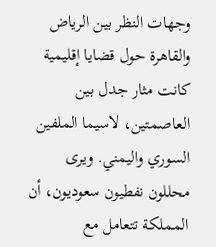وجهات النظر بين الرياض والقاهرة حول قضايا إقليمية كانت مثار جدل بين العاصمتين، لاسيما الملفين السوري واليمني. ويرى محللون نفطيون سعوديون، أن المملكة تتعامل مع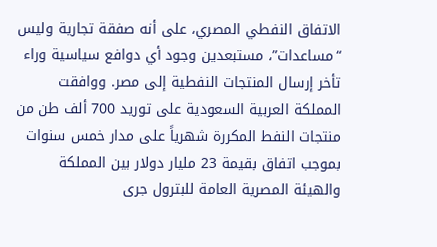الاتفاق النفطي المصري، على أنه صفقة تجارية وليس “مساعدات”، مستبعدين وجود أي دوافع سياسية وراء تأخر إرسال المنتجات النفطية إلى مصر. ووافقت المملكة العربية السعودية على توريد 700 ألف طن من منتجات النفط المكررة شهرياً على مدار خمس سنوات بموجب اتفاق بقيمة 23 مليار دولار بين المملكة والهيئة المصرية العامة للبترول جرى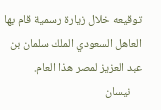توقيعه خلال زيارة رسمية قام بها العاهل السعودي الملك سلمان بن عبد العزيز لمصر هذا العام.
    نيسان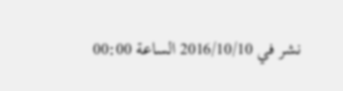نشر في 2016/10/10 الساعة 00:00